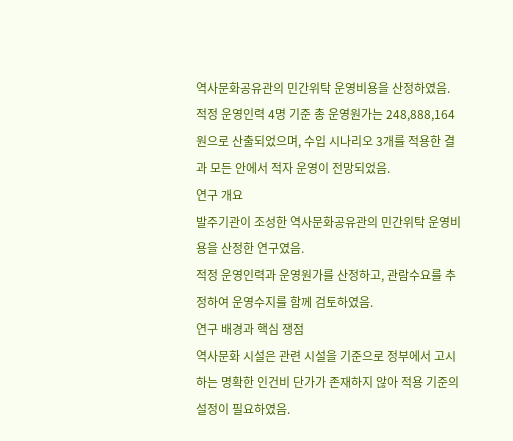역사문화공유관의 민간위탁 운영비용을 산정하였음. 적정 운영인력 4명 기준 총 운영원가는 248,888,164원으로 산출되었으며, 수입 시나리오 3개를 적용한 결과 모든 안에서 적자 운영이 전망되었음.
연구 개요
발주기관이 조성한 역사문화공유관의 민간위탁 운영비용을 산정한 연구였음.
적정 운영인력과 운영원가를 산정하고, 관람수요를 추정하여 운영수지를 함께 검토하였음.
연구 배경과 핵심 쟁점
역사문화 시설은 관련 시설을 기준으로 정부에서 고시하는 명확한 인건비 단가가 존재하지 않아 적용 기준의 설정이 필요하였음.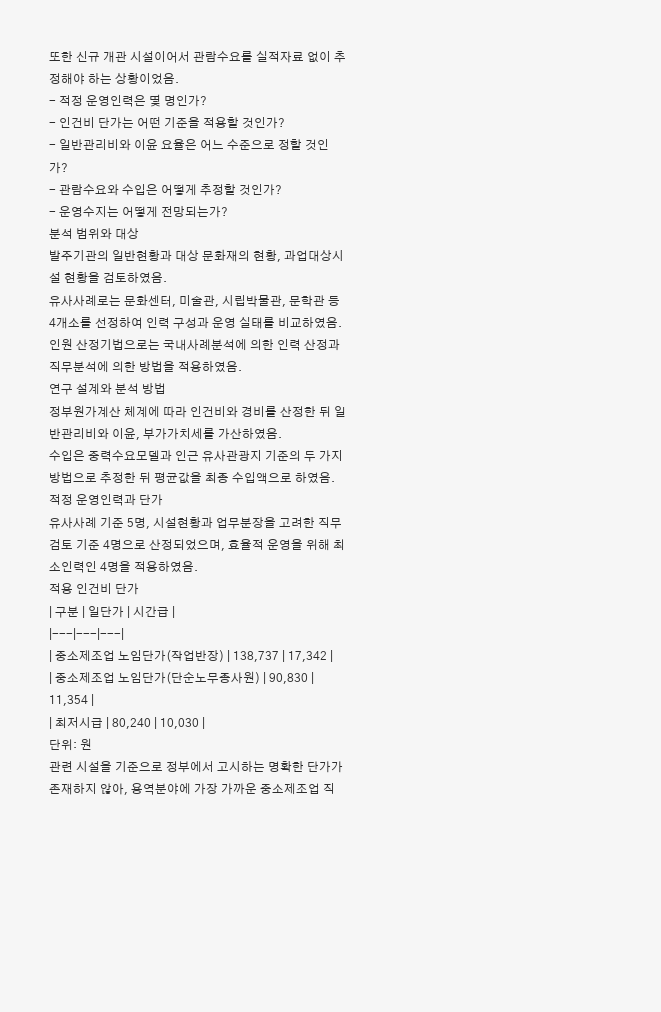또한 신규 개관 시설이어서 관람수요를 실적자료 없이 추정해야 하는 상황이었음.
- 적정 운영인력은 몇 명인가?
- 인건비 단가는 어떤 기준을 적용할 것인가?
- 일반관리비와 이윤 요율은 어느 수준으로 정할 것인가?
- 관람수요와 수입은 어떻게 추정할 것인가?
- 운영수지는 어떻게 전망되는가?
분석 범위와 대상
발주기관의 일반현황과 대상 문화재의 현황, 과업대상시설 현황을 검토하였음.
유사사례로는 문화센터, 미술관, 시립박물관, 문학관 등 4개소를 선정하여 인력 구성과 운영 실태를 비교하였음.
인원 산정기법으로는 국내사례분석에 의한 인력 산정과 직무분석에 의한 방법을 적용하였음.
연구 설계와 분석 방법
정부원가계산 체계에 따라 인건비와 경비를 산정한 뒤 일반관리비와 이윤, 부가가치세를 가산하였음.
수입은 중력수요모델과 인근 유사관광지 기준의 두 가지 방법으로 추정한 뒤 평균값을 최종 수입액으로 하였음.
적정 운영인력과 단가
유사사례 기준 5명, 시설현황과 업무분장을 고려한 직무검토 기준 4명으로 산정되었으며, 효율적 운영을 위해 최소인력인 4명을 적용하였음.
적용 인건비 단가
| 구분 | 일단가 | 시간급 |
|---|---|---|
| 중소제조업 노임단가(작업반장) | 138,737 | 17,342 |
| 중소제조업 노임단가(단순노무종사원) | 90,830 | 11,354 |
| 최저시급 | 80,240 | 10,030 |
단위: 원
관련 시설을 기준으로 정부에서 고시하는 명확한 단가가 존재하지 않아, 용역분야에 가장 가까운 중소제조업 직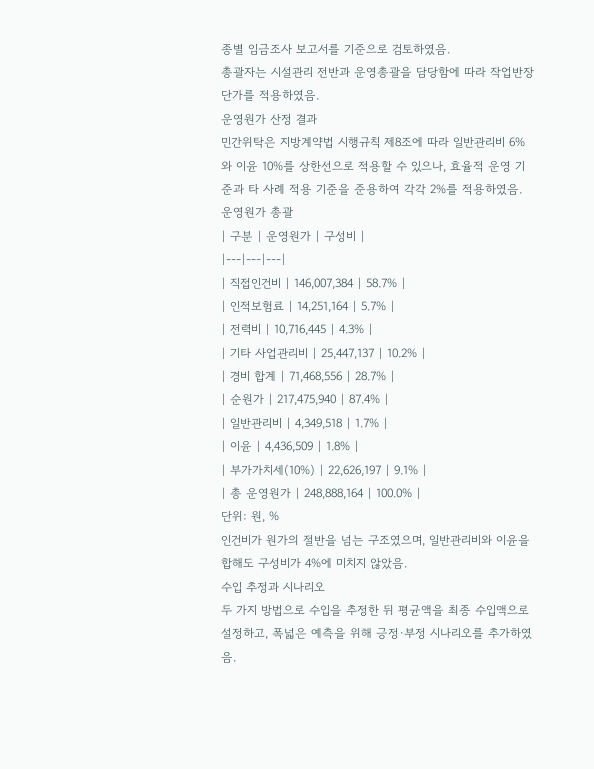종별 임금조사 보고서를 기준으로 검토하였음.
총괄자는 시설관리 전반과 운영총괄을 담당함에 따라 작업반장 단가를 적용하였음.
운영원가 산정 결과
민간위탁은 지방계약법 시행규칙 제8조에 따라 일반관리비 6%와 이윤 10%를 상한선으로 적용할 수 있으나, 효율적 운영 기준과 타 사례 적용 기준을 준용하여 각각 2%를 적용하였음.
운영원가 총괄
| 구분 | 운영원가 | 구성비 |
|---|---|---|
| 직접인건비 | 146,007,384 | 58.7% |
| 인적보험료 | 14,251,164 | 5.7% |
| 전력비 | 10,716,445 | 4.3% |
| 기타 사업관리비 | 25,447,137 | 10.2% |
| 경비 합계 | 71,468,556 | 28.7% |
| 순원가 | 217,475,940 | 87.4% |
| 일반관리비 | 4,349,518 | 1.7% |
| 이윤 | 4,436,509 | 1.8% |
| 부가가치세(10%) | 22,626,197 | 9.1% |
| 총 운영원가 | 248,888,164 | 100.0% |
단위: 원, %
인건비가 원가의 절반을 넘는 구조였으며, 일반관리비와 이윤을 합해도 구성비가 4%에 미치지 않았음.
수입 추정과 시나리오
두 가지 방법으로 수입을 추정한 뒤 평균액을 최종 수입액으로 설정하고, 폭넓은 예측을 위해 긍정·부정 시나리오를 추가하였음.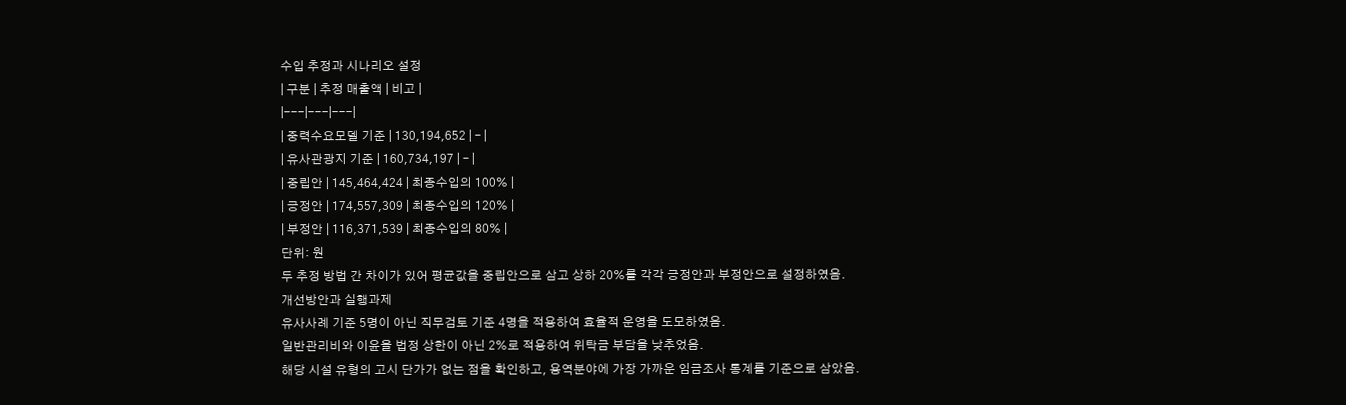수입 추정과 시나리오 설정
| 구분 | 추정 매출액 | 비고 |
|---|---|---|
| 중력수요모델 기준 | 130,194,652 | – |
| 유사관광지 기준 | 160,734,197 | – |
| 중립안 | 145,464,424 | 최종수입의 100% |
| 긍정안 | 174,557,309 | 최종수입의 120% |
| 부정안 | 116,371,539 | 최종수입의 80% |
단위: 원
두 추정 방법 간 차이가 있어 평균값을 중립안으로 삼고 상하 20%를 각각 긍정안과 부정안으로 설정하였음.
개선방안과 실행과제
유사사례 기준 5명이 아닌 직무검토 기준 4명을 적용하여 효율적 운영을 도모하였음.
일반관리비와 이윤을 법정 상한이 아닌 2%로 적용하여 위탁금 부담을 낮추었음.
해당 시설 유형의 고시 단가가 없는 점을 확인하고, 용역분야에 가장 가까운 임금조사 통계를 기준으로 삼았음.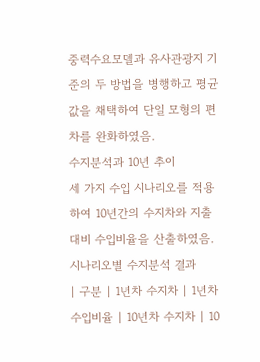중력수요모델과 유사관광지 기준의 두 방법을 병행하고 평균값을 채택하여 단일 모형의 편차를 완화하였음.
수지분석과 10년 추이
세 가지 수입 시나리오를 적용하여 10년간의 수지차와 지출 대비 수입비율을 산출하였음.
시나리오별 수지분석 결과
| 구분 | 1년차 수지차 | 1년차 수입비율 | 10년차 수지차 | 10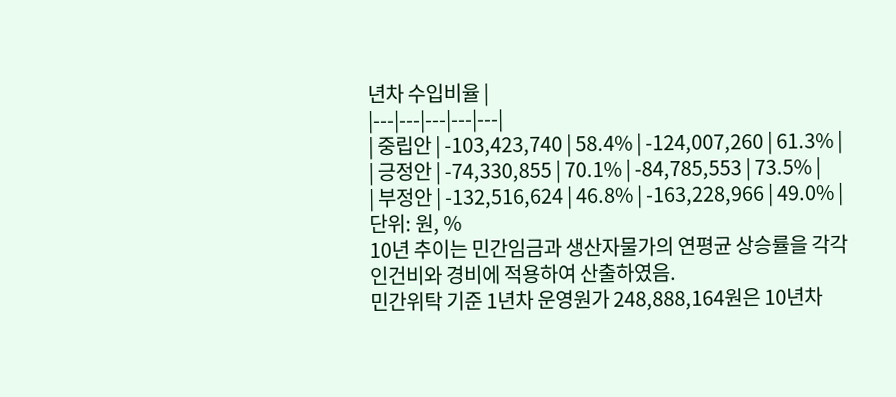년차 수입비율 |
|---|---|---|---|---|
| 중립안 | -103,423,740 | 58.4% | -124,007,260 | 61.3% |
| 긍정안 | -74,330,855 | 70.1% | -84,785,553 | 73.5% |
| 부정안 | -132,516,624 | 46.8% | -163,228,966 | 49.0% |
단위: 원, %
10년 추이는 민간임금과 생산자물가의 연평균 상승률을 각각 인건비와 경비에 적용하여 산출하였음.
민간위탁 기준 1년차 운영원가 248,888,164원은 10년차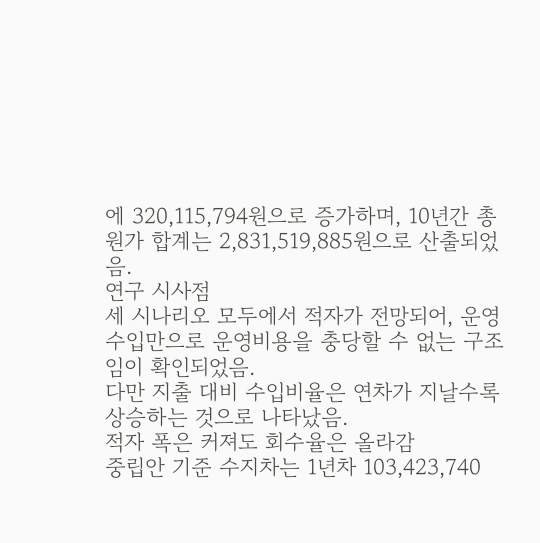에 320,115,794원으로 증가하며, 10년간 총원가 합계는 2,831,519,885원으로 산출되었음.
연구 시사점
세 시나리오 모두에서 적자가 전망되어, 운영수입만으로 운영비용을 충당할 수 없는 구조임이 확인되었음.
다만 지출 대비 수입비율은 연차가 지날수록 상승하는 것으로 나타났음.
적자 폭은 커져도 회수율은 올라감
중립안 기준 수지차는 1년차 103,423,740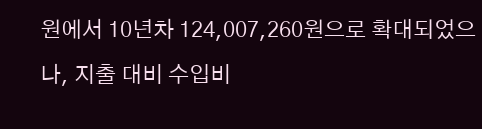원에서 10년차 124,007,260원으로 확대되었으나, 지출 대비 수입비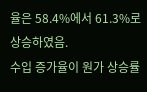율은 58.4%에서 61.3%로 상승하였음.
수입 증가율이 원가 상승률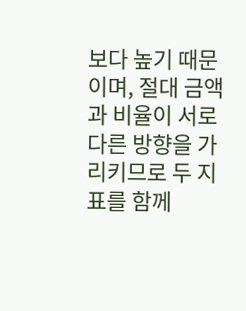보다 높기 때문이며, 절대 금액과 비율이 서로 다른 방향을 가리키므로 두 지표를 함께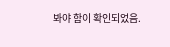봐야 함이 확인되었음.